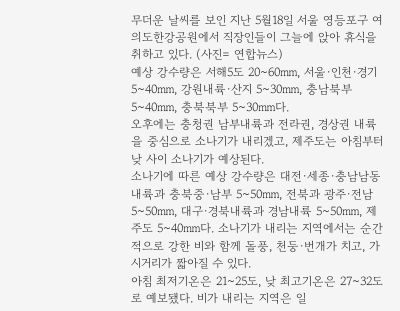무더운 날씨를 보인 지난 5월18일 서울 영등포구 여의도한강공원에서 직장인들이 그늘에 앉아 휴식을 취하고 있다. (사진= 연합뉴스)
예상 강수량은 서해5도 20~60㎜, 서울·인천·경기 5~40㎜, 강원내륙·산지 5~30㎜, 충남북부 5~40㎜, 충북북부 5~30㎜다.
오후에는 충청권 남부내륙과 전라권, 경상권 내륙을 중심으로 소나기가 내리겠고, 제주도는 아침부터 낮 사이 소나기가 예상된다.
소나기에 따른 예상 강수량은 대전·세종·충남남동내륙과 충북중·남부 5~50㎜, 전북과 광주·전남 5~50㎜, 대구·경북내륙과 경남내륙 5~50㎜, 제주도 5~40㎜다. 소나기가 내리는 지역에서는 순간적으로 강한 비와 함께 돌풍, 천둥·번개가 치고, 가시거리가 짧아질 수 있다.
아침 최저기온은 21~25도, 낮 최고기온은 27~32도로 예보됐다. 비가 내리는 지역은 일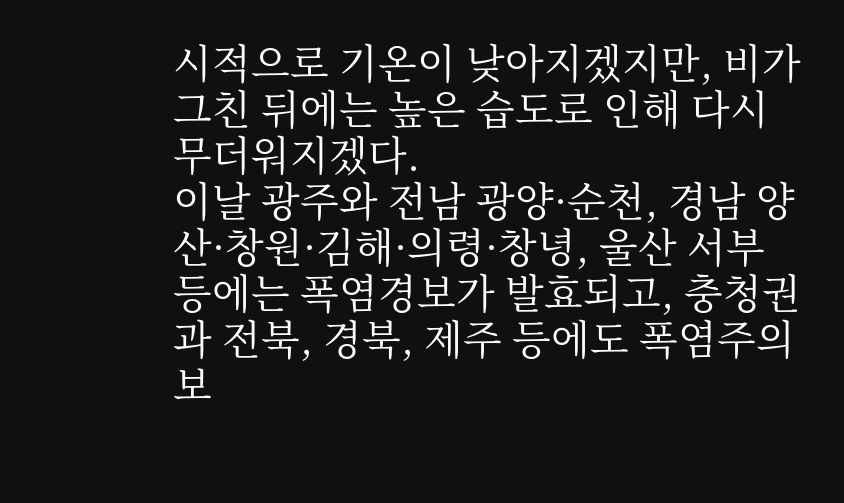시적으로 기온이 낮아지겠지만, 비가 그친 뒤에는 높은 습도로 인해 다시 무더워지겠다.
이날 광주와 전남 광양·순천, 경남 양산·창원·김해·의령·창녕, 울산 서부 등에는 폭염경보가 발효되고, 충청권과 전북, 경북, 제주 등에도 폭염주의보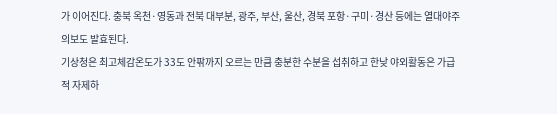가 이어진다. 충북 옥천·영동과 전북 대부분, 광주, 부산, 울산, 경북 포항·구미·경산 등에는 열대야주의보도 발효된다.
기상청은 최고체감온도가 33도 안팎까지 오르는 만큼 충분한 수분을 섭취하고 한낮 야외활동은 가급적 자제하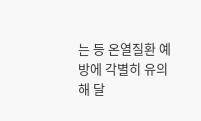는 등 온열질환 예방에 각별히 유의해 달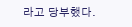라고 당부했다.